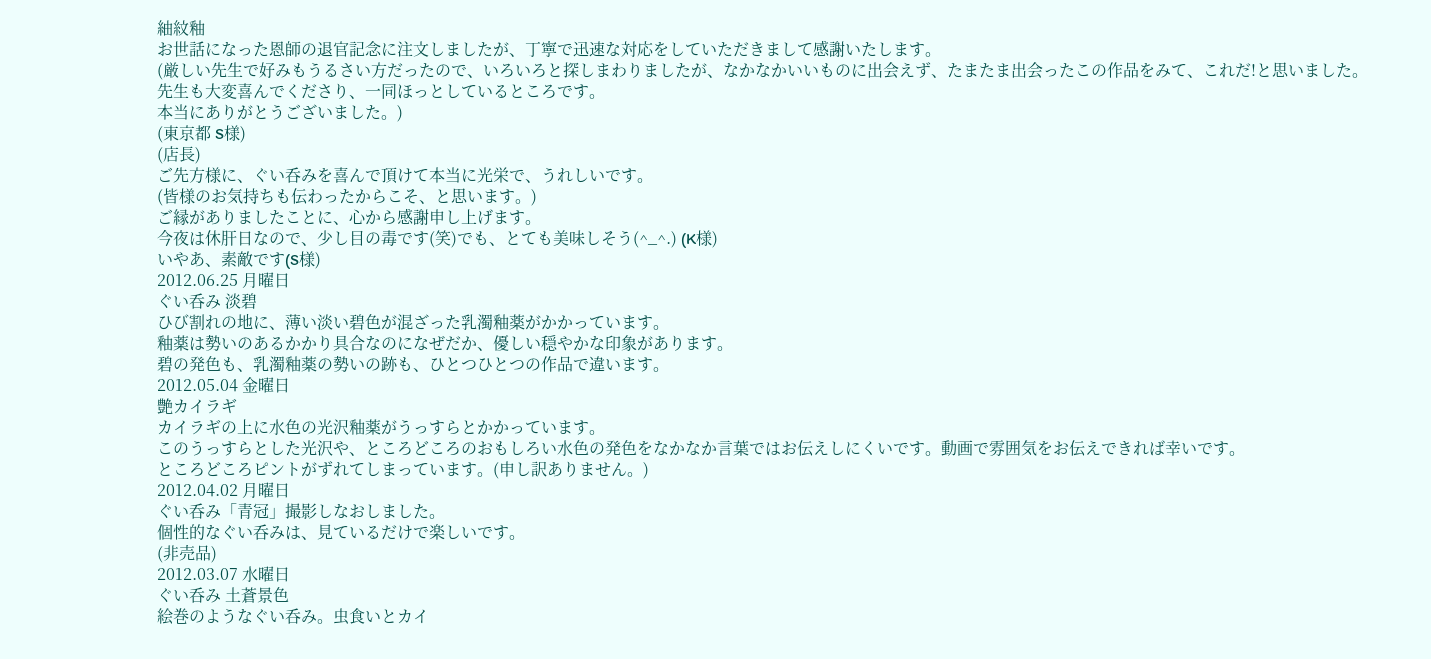紬紋釉
お世話になった恩師の退官記念に注文しましたが、丁寧で迅速な対応をしていただきまして感謝いたします。
(厳しい先生で好みもうるさい方だったので、いろいろと探しまわりましたが、なかなかいいものに出会えず、たまたま出会ったこの作品をみて、これだ!と思いました。
先生も大変喜んでくださり、一同ほっとしているところです。
本当にありがとうございました。)
(東京都 S様)
(店長)
ご先方様に、ぐい呑みを喜んで頂けて本当に光栄で、うれしいです。
(皆様のお気持ちも伝わったからこそ、と思います。)
ご縁がありましたことに、心から感謝申し上げます。
今夜は休肝日なので、少し目の毒です(笑)でも、とても美味しそう(^_^.) (K様)
いやあ、素敵です(S様)
2012.06.25 月曜日
ぐい呑み 淡碧
ひび割れの地に、薄い淡い碧色が混ざった乳濁釉薬がかかっています。
釉薬は勢いのあるかかり具合なのになぜだか、優しい穏やかな印象があります。
碧の発色も、乳濁釉薬の勢いの跡も、ひとつひとつの作品で違います。
2012.05.04 金曜日
艶カイラギ
カイラギの上に水色の光沢釉薬がうっすらとかかっています。
このうっすらとした光沢や、ところどころのおもしろい水色の発色をなかなか言葉ではお伝えしにくいです。動画で雰囲気をお伝えできれば幸いです。
ところどころピントがずれてしまっています。(申し訳ありません。)
2012.04.02 月曜日
ぐい呑み「青冠」撮影しなおしました。
個性的なぐい呑みは、見ているだけで楽しいです。
(非売品)
2012.03.07 水曜日
ぐい呑み 土蒼景色
絵巻のようなぐい呑み。虫食いとカイ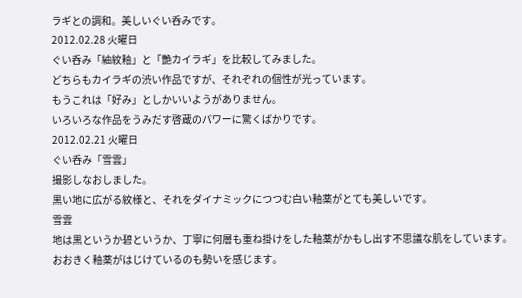ラギとの調和。美しいぐい呑みです。
2012.02.28 火曜日
ぐい呑み「紬紋釉」と「艶カイラギ」を比較してみました。
どちらもカイラギの渋い作品ですが、それぞれの個性が光っています。
もうこれは「好み」としかいいようがありません。
いろいろな作品をうみだす啓蔵のパワーに驚くばかりです。
2012.02.21 火曜日
ぐい呑み「雪雲」
撮影しなおしました。
黒い地に広がる紋様と、それをダイナミックにつつむ白い釉薬がとても美しいです。
雪雲
地は黒というか碧というか、丁寧に何層も重ね掛けをした釉薬がかもし出す不思議な肌をしています。
おおきく釉薬がはじけているのも勢いを感じます。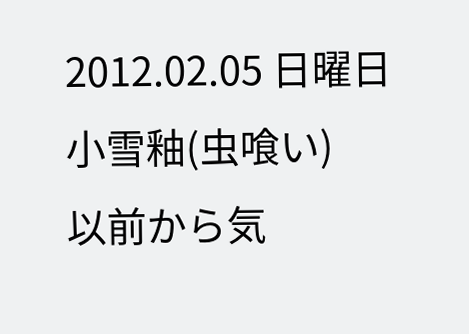2012.02.05 日曜日
小雪釉(虫喰い)
以前から気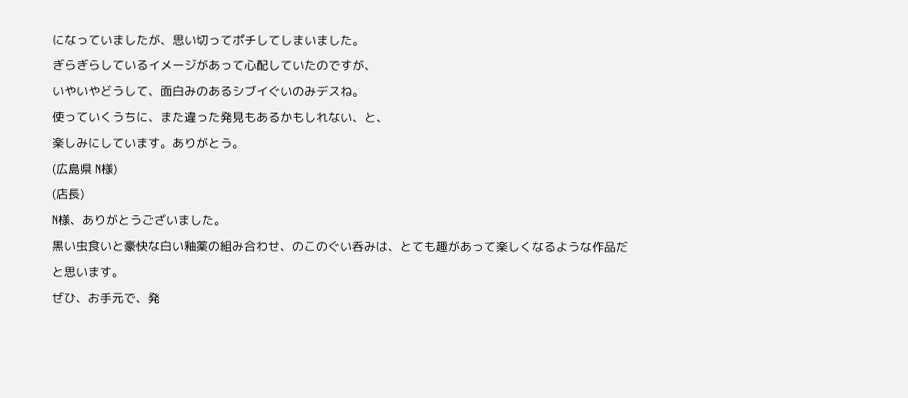になっていましたが、思い切ってポチしてしまいました。
ぎらぎらしているイメージがあって心配していたのですが、
いやいやどうして、面白みのあるシブイぐいのみデスね。
使っていくうちに、また違った発見もあるかもしれない、と、
楽しみにしています。ありがとう。
(広島県 N様)
(店長)
N様、ありがとうございました。
黒い虫食いと豪快な白い釉薬の組み合わせ、のこのぐい呑みは、とても趣があって楽しくなるような作品だと思います。
ぜひ、お手元で、発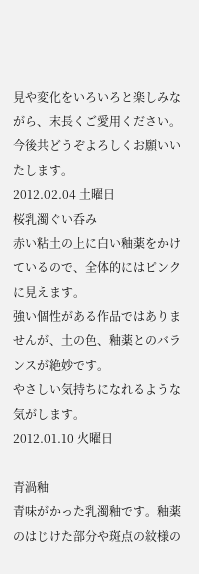見や変化をいろいろと楽しみながら、末長くご愛用ください。
今後共どうぞよろしくお願いいたします。
2012.02.04 土曜日
桜乳濁ぐい呑み
赤い粘土の上に白い釉薬をかけているので、全体的にはピンクに見えます。
強い個性がある作品ではありませんが、土の色、釉薬とのバランスが絶妙です。
やさしい気持ちになれるような気がします。
2012.01.10 火曜日

青渦釉
青味がかった乳濁釉です。釉薬のはじけた部分や斑点の紋様の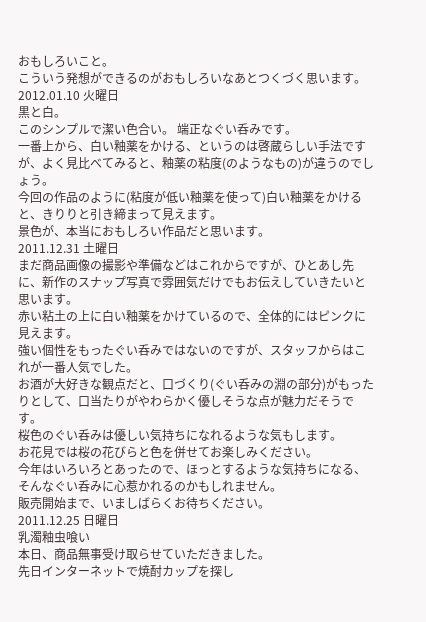おもしろいこと。
こういう発想ができるのがおもしろいなあとつくづく思います。
2012.01.10 火曜日
黒と白。
このシンプルで潔い色合い。 端正なぐい呑みです。
一番上から、白い釉薬をかける、というのは啓蔵らしい手法ですが、よく見比べてみると、釉薬の粘度(のようなもの)が違うのでしょう。
今回の作品のように(粘度が低い釉薬を使って)白い釉薬をかけると、きりりと引き締まって見えます。
景色が、本当におもしろい作品だと思います。
2011.12.31 土曜日
まだ商品画像の撮影や準備などはこれからですが、ひとあし先に、新作のスナップ写真で雰囲気だけでもお伝えしていきたいと思います。
赤い粘土の上に白い釉薬をかけているので、全体的にはピンクに見えます。
強い個性をもったぐい呑みではないのですが、スタッフからはこれが一番人気でした。
お酒が大好きな観点だと、口づくり(ぐい呑みの淵の部分)がもったりとして、口当たりがやわらかく優しそうな点が魅力だそうです。
桜色のぐい呑みは優しい気持ちになれるような気もします。
お花見では桜の花びらと色を併せてお楽しみください。
今年はいろいろとあったので、ほっとするような気持ちになる、そんなぐい呑みに心惹かれるのかもしれません。
販売開始まで、いましばらくお待ちください。
2011.12.25 日曜日
乳濁釉虫喰い
本日、商品無事受け取らせていただきました。
先日インターネットで焼酎カップを探し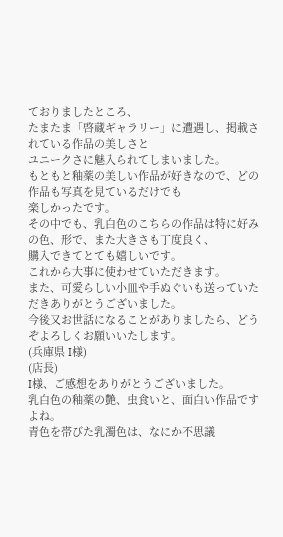ておりましたところ、
たまたま「啓蔵ギャラリー」に遭遇し、掲載されている作品の美しさと
ユニークさに魅入られてしまいました。
もともと釉薬の美しい作品が好きなので、どの作品も写真を見ているだけでも
楽しかったです。
その中でも、乳白色のこちらの作品は特に好みの色、形で、また大きさも丁度良く、
購入できてとても嬉しいです。
これから大事に使わせていただきます。
また、可愛らしい小皿や手ぬぐいも送っていただきありがとうございました。
今後又お世話になることがありましたら、どうぞよろしくお願いいたします。
(兵庫県 I様)
(店長)
I様、ご感想をありがとうございました。
乳白色の釉薬の艶、虫食いと、面白い作品ですよね。
青色を帯びた乳濁色は、なにか不思議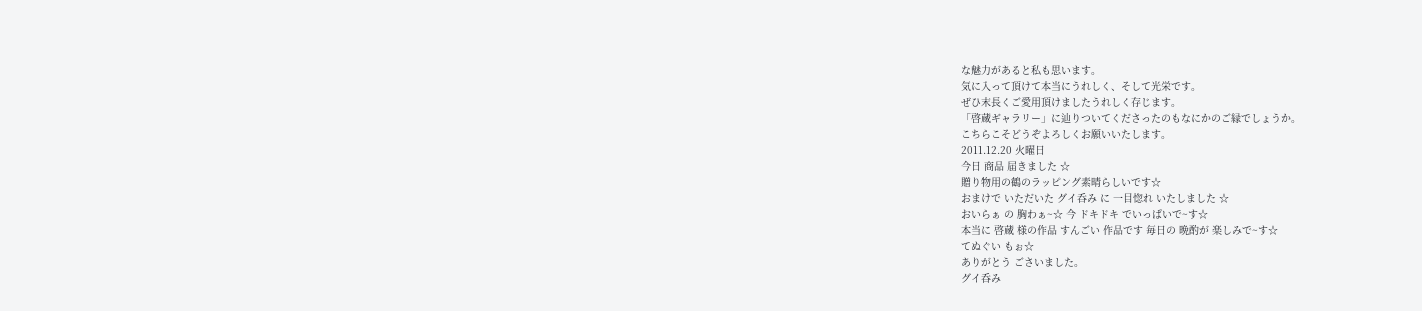な魅力があると私も思います。
気に入って頂けて本当にうれしく、そして光栄です。
ぜひ末長くご愛用頂けましたうれしく存じます。
「啓蔵ギャラリー」に辿りついてくださったのもなにかのご縁でしょうか。
こちらこそどうぞよろしくお願いいたします。
2011.12.20 火曜日
今日 商品 届きました ☆
贈り物用の鶴のラッピング素晴らしいです☆
おまけで いただいた グイ呑み に 一目惚れ いたしました ☆
おいらぁ の 胸わぁ~☆ 今 ドキドキ でいっぱいで~す☆
本当に 啓蔵 様の作品 すんごい 作品です 毎日の 晩酌が 楽しみで~す☆
てぬぐい もぉ☆
ありがとう ごさいました。
グイ呑み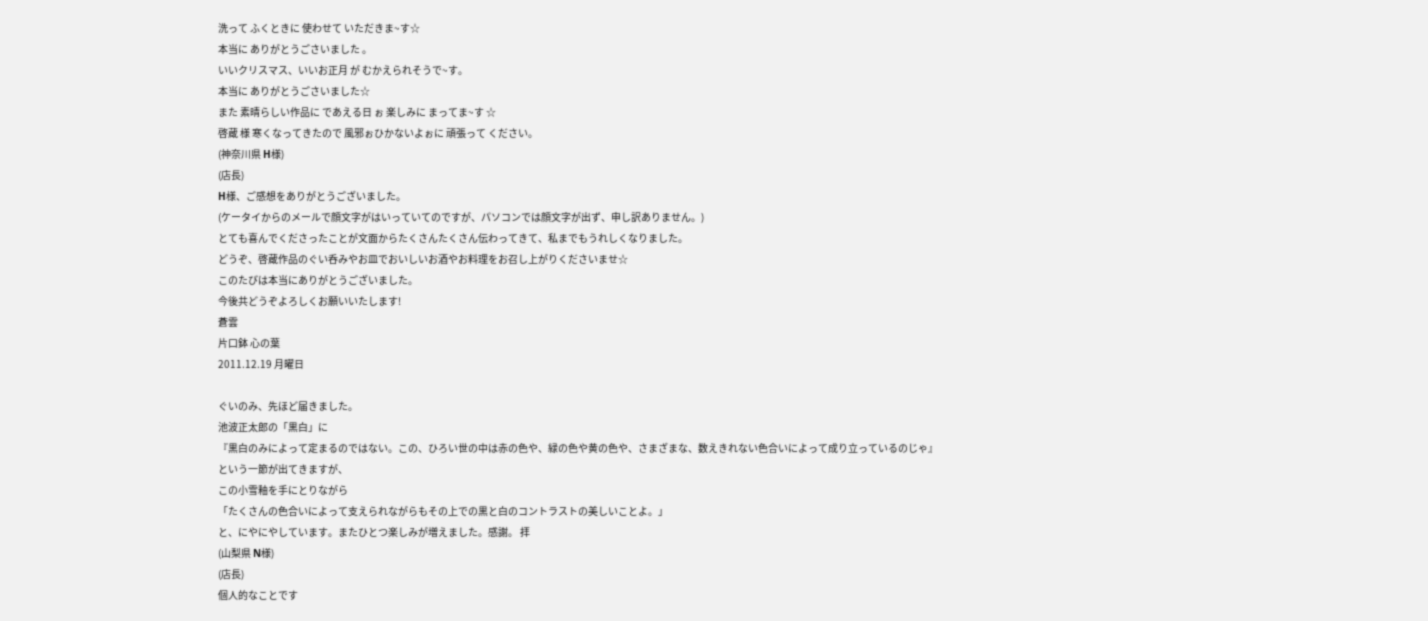洗って ふくときに 使わせて いただきま~す☆
本当に ありがとうごさいました 。
いいクリスマス、いいお正月 が むかえられそうで~す。
本当に ありがとうごさいました☆
また 素晴らしい作品に であえる日 ぉ 楽しみに まってま~す ☆
啓蔵 様 寒くなってきたので 風邪ぉひかないよぉに 頑張って ください。
(神奈川県 H様)
(店長)
H様、ご感想をありがとうございました。
(ケータイからのメールで顔文字がはいっていてのですが、パソコンでは顔文字が出ず、申し訳ありません。)
とても喜んでくださったことが文面からたくさんたくさん伝わってきて、私までもうれしくなりました。
どうぞ、啓蔵作品のぐい呑みやお皿でおいしいお酒やお料理をお召し上がりくださいませ☆
このたびは本当にありがとうございました。
今後共どうぞよろしくお願いいたします!
蒼雲
片口鉢 心の葉
2011.12.19 月曜日

ぐいのみ、先ほど届きました。
池波正太郎の「黒白」に
『黒白のみによって定まるのではない。この、ひろい世の中は赤の色や、緑の色や黄の色や、さまざまな、数えきれない色合いによって成り立っているのじゃ』
という一節が出てきますが、
この小雪釉を手にとりながら
「たくさんの色合いによって支えられながらもその上での黒と白のコントラストの美しいことよ。」
と、にやにやしています。またひとつ楽しみが増えました。感謝。 拝
(山梨県 N様)
(店長)
個人的なことです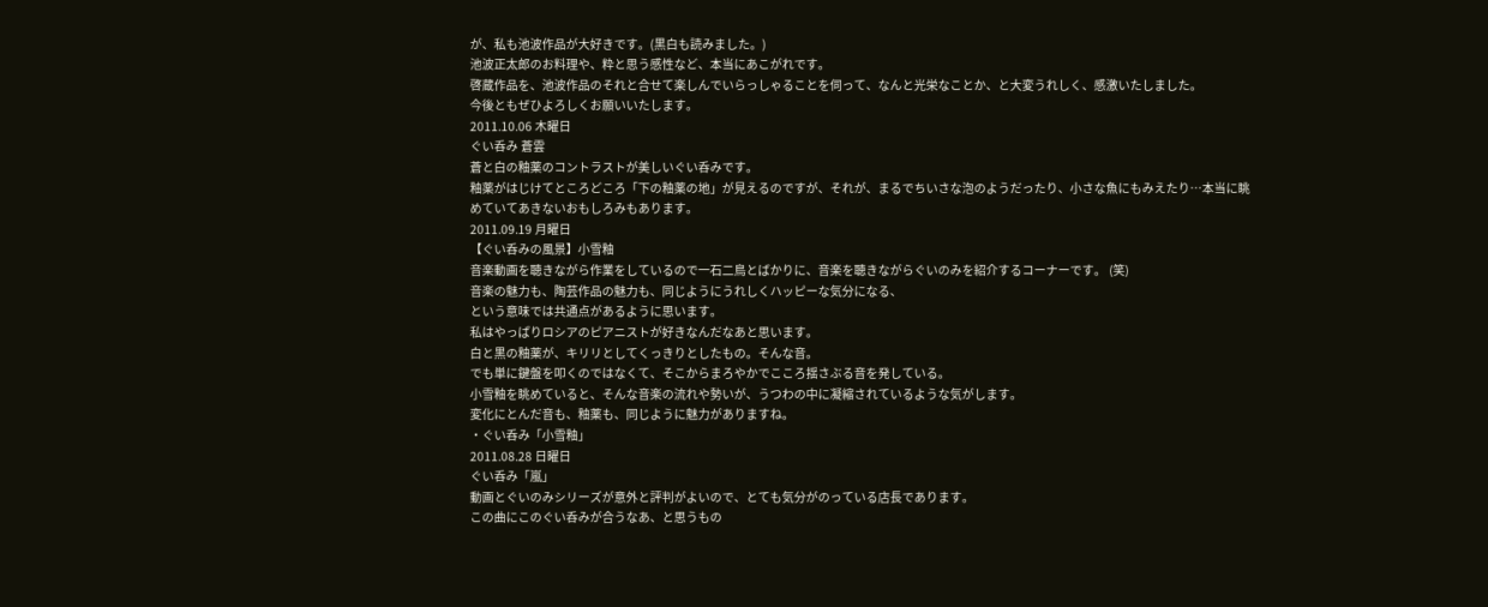が、私も池波作品が大好きです。(黒白も読みました。)
池波正太郎のお料理や、粋と思う感性など、本当にあこがれです。
啓蔵作品を、池波作品のそれと合せて楽しんでいらっしゃることを伺って、なんと光栄なことか、と大変うれしく、感激いたしました。
今後ともぜひよろしくお願いいたします。
2011.10.06 木曜日
ぐい呑み 蒼雲
蒼と白の釉薬のコントラストが美しいぐい呑みです。
釉薬がはじけてところどころ「下の釉薬の地」が見えるのですが、それが、まるでちいさな泡のようだったり、小さな魚にもみえたり…本当に眺めていてあきないおもしろみもあります。
2011.09.19 月曜日
【ぐい呑みの風景】小雪釉
音楽動画を聴きながら作業をしているので一石二鳥とばかりに、音楽を聴きながらぐいのみを紹介するコーナーです。 (笑)
音楽の魅力も、陶芸作品の魅力も、同じようにうれしくハッピーな気分になる、
という意味では共通点があるように思います。
私はやっぱりロシアのピアニストが好きなんだなあと思います。
白と黒の釉薬が、キリリとしてくっきりとしたもの。そんな音。
でも単に鍵盤を叩くのではなくて、そこからまろやかでこころ揺さぶる音を発している。
小雪釉を眺めていると、そんな音楽の流れや勢いが、うつわの中に凝縮されているような気がします。
変化にとんだ音も、釉薬も、同じように魅力がありますね。
・ぐい呑み「小雪釉」
2011.08.28 日曜日
ぐい呑み「嵐」
動画とぐいのみシリーズが意外と評判がよいので、とても気分がのっている店長であります。
この曲にこのぐい呑みが合うなあ、と思うもの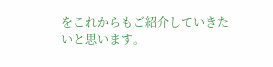をこれからもご紹介していきたいと思います。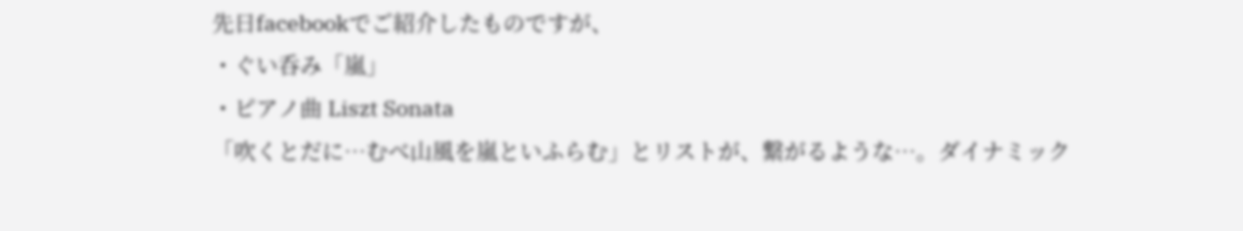先日facebookでご紹介したものですが、
・ぐい呑み「嵐」
・ピアノ曲 Liszt Sonata
「吹くとだに…むべ山風を嵐といふらむ」とリストが、繋がるような…。ダイナミック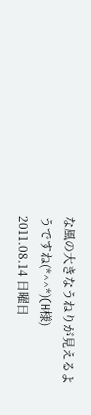な風の大きなうねりが見えるようですね(*^^*)(H様)
2011.08.14 日曜日